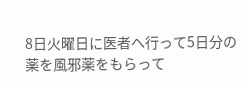8日火曜日に医者へ行って5日分の薬を風邪薬をもらって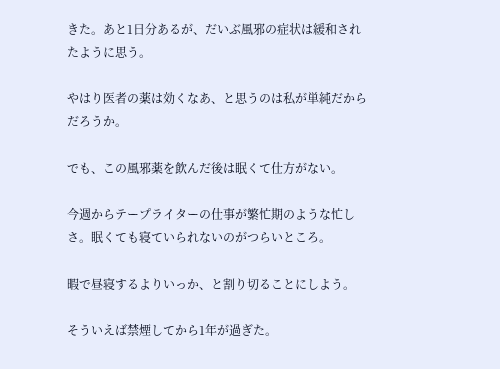きた。あと1日分あるが、だいぶ風邪の症状は緩和されたように思う。

やはり医者の薬は効くなあ、と思うのは私が単純だからだろうか。

でも、この風邪薬を飲んだ後は眠くて仕方がない。

今週からテープライターの仕事が繁忙期のような忙しさ。眠くても寝ていられないのがつらいところ。

暇で昼寝するよりいっか、と割り切ることにしよう。

そういえば禁煙してから1年が過ぎた。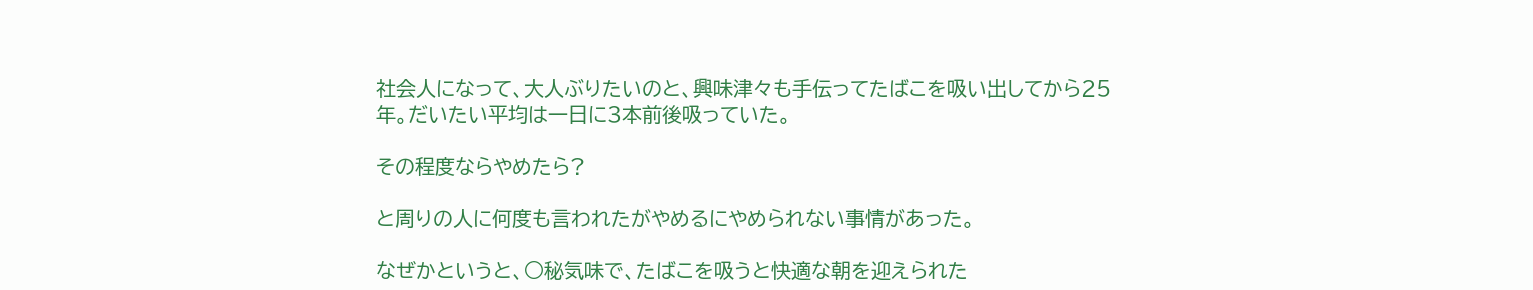社会人になって、大人ぶりたいのと、興味津々も手伝ってたばこを吸い出してから25年。だいたい平均は一日に3本前後吸っていた。

その程度ならやめたら?

と周りの人に何度も言われたがやめるにやめられない事情があった。

なぜかというと、○秘気味で、たばこを吸うと快適な朝を迎えられた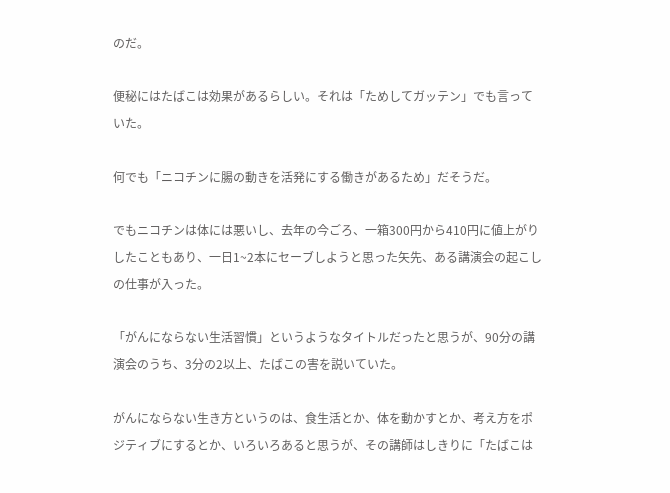のだ。

便秘にはたばこは効果があるらしい。それは「ためしてガッテン」でも言っていた。

何でも「ニコチンに腸の動きを活発にする働きがあるため」だそうだ。

でもニコチンは体には悪いし、去年の今ごろ、一箱300円から410円に値上がりしたこともあり、一日1~2本にセーブしようと思った矢先、ある講演会の起こしの仕事が入った。

「がんにならない生活習慣」というようなタイトルだったと思うが、90分の講演会のうち、3分の2以上、たばこの害を説いていた。

がんにならない生き方というのは、食生活とか、体を動かすとか、考え方をポジティブにするとか、いろいろあると思うが、その講師はしきりに「たばこは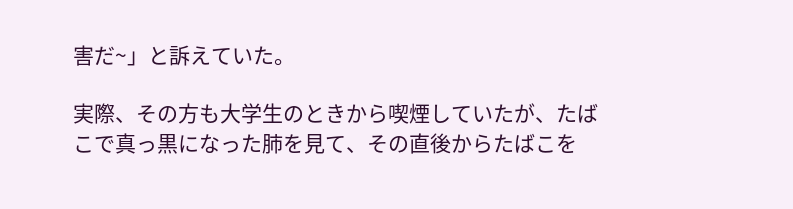害だ~」と訴えていた。

実際、その方も大学生のときから喫煙していたが、たばこで真っ黒になった肺を見て、その直後からたばこを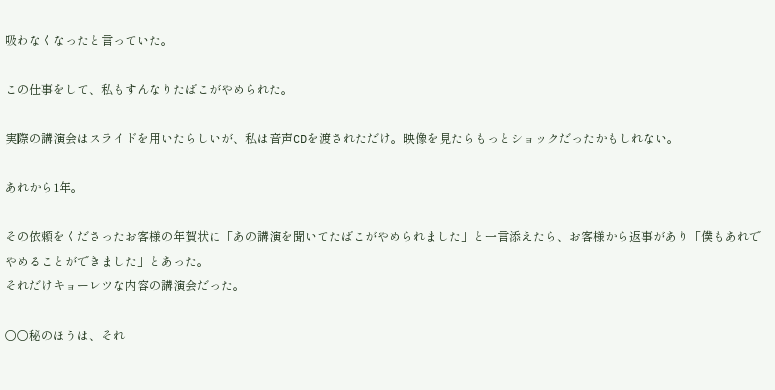吸わなくなったと言っていた。

この仕事をして、私もすんなりたばこがやめられた。

実際の講演会はスライドを用いたらしいが、私は音声CDを渡されただけ。映像を見たらもっとショックだったかもしれない。

あれから1年。

その依頼をくださったお客様の年賀状に「あの講演を聞いてたばこがやめられました」と一言添えたら、お客様から返事があり「僕もあれでやめることができました」とあった。
それだけキョーレツな内容の講演会だった。

○○秘のほうは、それ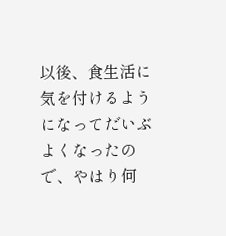以後、食生活に気を付けるようになってだいぶよくなったので、やはり何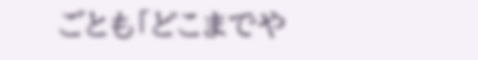ごとも「どこまでや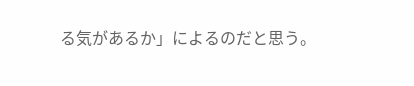る気があるか」によるのだと思う。